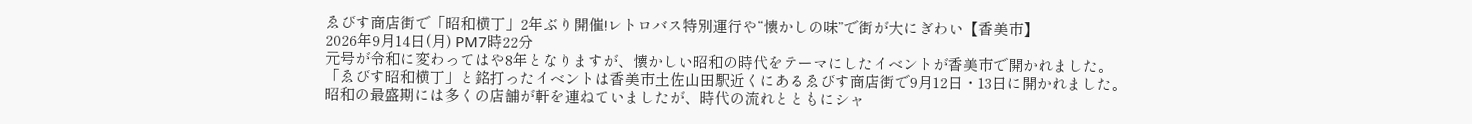ゑびす商店街で「昭和横丁」2年ぶり開催!レトロバス特別運行や“懐かしの味”で街が大にぎわい【香美市】
2026年9月14日(月) PM7時22分
元号が令和に変わってはや8年となりますが、懐かしい昭和の時代をテーマにしたイベントが香美市で開かれました。
「ゑびす昭和横丁」と銘打ったイベントは香美市土佐山田駅近くにあるゑびす商店街で9月12日・13日に開かれました。
昭和の最盛期には多くの店舗が軒を連ねていましたが、時代の流れとともにシャ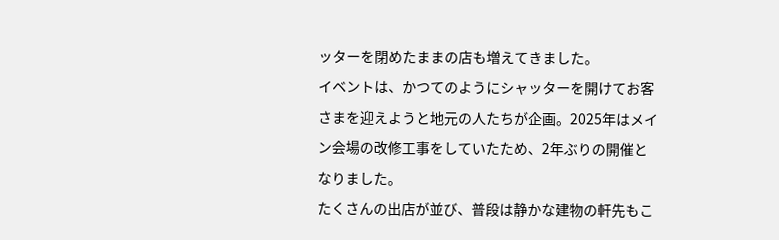ッターを閉めたままの店も増えてきました。
イベントは、かつてのようにシャッターを開けてお客さまを迎えようと地元の人たちが企画。2025年はメイン会場の改修工事をしていたため、2年ぶりの開催となりました。
たくさんの出店が並び、普段は静かな建物の軒先もこ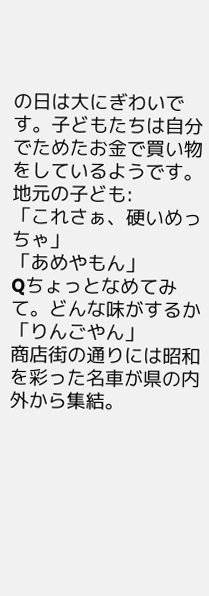の日は大にぎわいです。子どもたちは自分でためたお金で買い物をしているようです。
地元の子ども:
「これさぁ、硬いめっちゃ」
「あめやもん」
Qちょっとなめてみて。どんな味がするか
「りんごやん」
商店街の通りには昭和を彩った名車が県の内外から集結。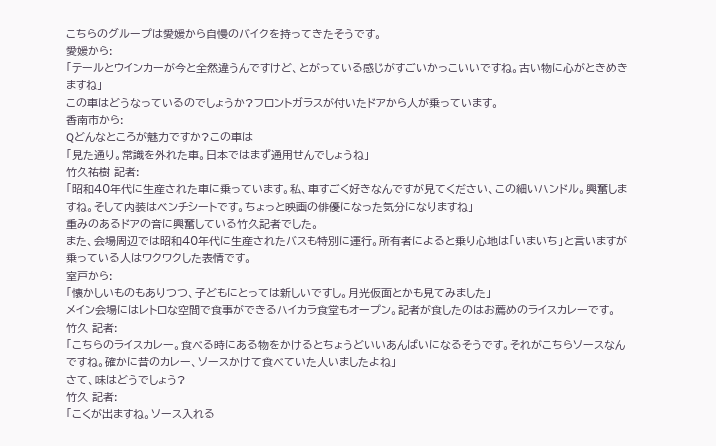こちらのグループは愛媛から自慢のバイクを持ってきたそうです。
愛媛から:
「テールとウインカーが今と全然違うんですけど、とがっている感じがすごいかっこいいですね。古い物に心がときめきますね」
この車はどうなっているのでしょうか?フロントガラスが付いたドアから人が乗っています。
香南市から:
Qどんなところが魅力ですか?この車は
「見た通り。常識を外れた車。日本ではまず通用せんでしょうね」
竹久祐樹 記者:
「昭和40年代に生産された車に乗っています。私、車すごく好きなんですが見てください、この細いハンドル。興奮しますね。そして内装はベンチシートです。ちょっと映画の俳優になった気分になりますね」
重みのあるドアの音に興奮している竹久記者でした。
また、会場周辺では昭和40年代に生産されたバスも特別に運行。所有者によると乗り心地は「いまいち」と言いますが乗っている人はワクワクした表情です。
室戸から:
「懐かしいものもありつつ、子どもにとっては新しいですし。月光仮面とかも見てみました」
メイン会場にはレトロな空間で食事ができるハイカラ食堂もオープン。記者が食したのはお薦めのライスカレーです。
竹久 記者:
「こちらのライスカレー。食べる時にある物をかけるとちょうどいいあんばいになるそうです。それがこちらソースなんですね。確かに昔のカレー、ソースかけて食べていた人いましたよね」
さて、味はどうでしょう?
竹久 記者:
「こくが出ますね。ソース入れる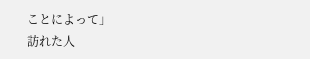ことによって」
訪れた人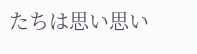たちは思い思い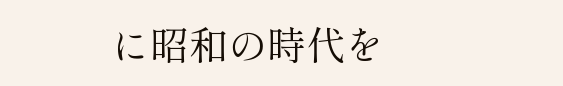に昭和の時代を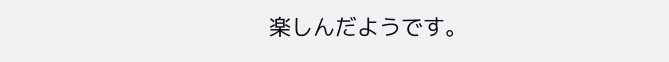楽しんだようです。